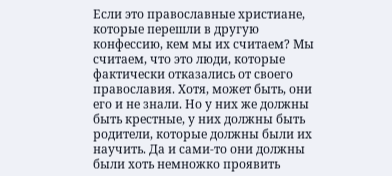Если это православные христиане, которые перешли в другую конфессию, кем мы их считаем? Мы считаем, что это люди, которые фактически отказались от своего православия. Хотя, может быть, они его и не знали. Но у них же должны быть крестные, у них должны быть родители, которые должны были их научить. Да и сами-то они должны были хоть немножко проявить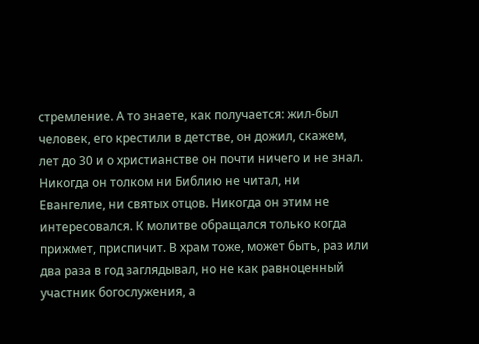стремление. А то знаете, как получается: жил-был человек, его крестили в детстве, он дожил, скажем, лет до 30 и о христианстве он почти ничего и не знал. Никогда он толком ни Библию не читал, ни Евангелие, ни святых отцов. Никогда он этим не интересовался. К молитве обращался только когда прижмет, приспичит. В храм тоже, может быть, раз или два раза в год заглядывал, но не как равноценный участник богослужения, а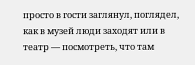просто в гости заглянул, поглядел, как в музей люди заходят или в театр — посмотреть, что там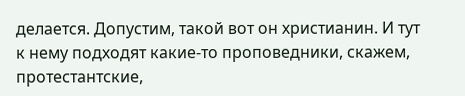делается. Допустим, такой вот он христианин. И тут к нему подходят какие-то проповедники, скажем, протестантские,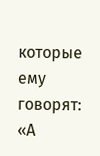которые ему говорят: «А